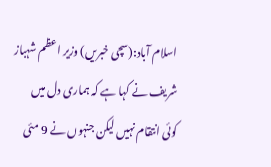اسلام آباد:(سچی خبریں) وزیر اعظم شہباز شریف نے کہا ہے کہ ہماری دل میں کوئی انتقام نہیں لیکن جنہوں نے 9 مئی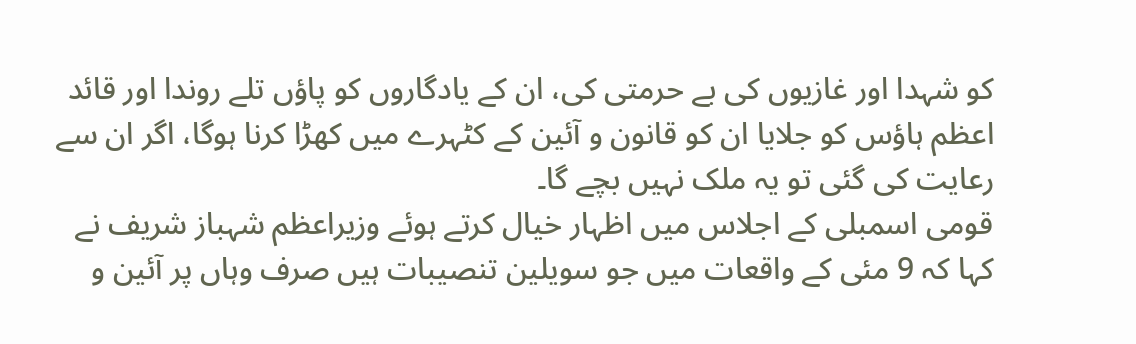کو شہدا اور غازیوں کی بے حرمتی کی، ان کے یادگاروں کو پاؤں تلے روندا اور قائد اعظم ہاؤس کو جلایا ان کو قانون و آئین کے کٹہرے میں کھڑا کرنا ہوگا، اگر ان سے رعایت کی گئی تو یہ ملک نہیں بچے گا۔
قومی اسمبلی کے اجلاس میں اظہار خیال کرتے ہوئے وزیراعظم شہباز شریف نے کہا کہ 9 مئی کے واقعات میں جو سویلین تنصیبات ہیں صرف وہاں پر آئین و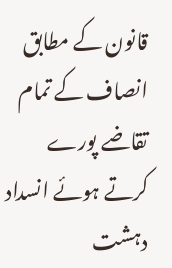قانون کے مطابق انصاف کے تمام تقاضے پورے کرتے ہوئے انسداد دہشت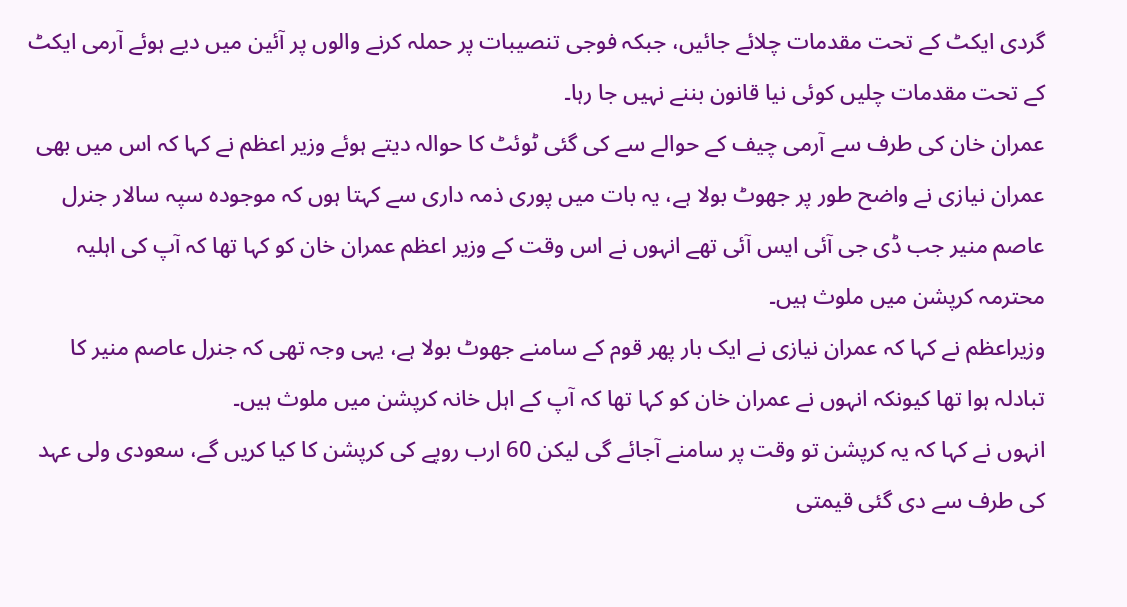گردی ایکٹ کے تحت مقدمات چلائے جائیں، جبکہ فوجی تنصیبات پر حملہ کرنے والوں پر آئین میں دیے ہوئے آرمی ایکٹ کے تحت مقدمات چلیں کوئی نیا قانون بننے نہیں جا رہا۔
عمران خان کی طرف سے آرمی چیف کے حوالے سے کی گئی ٹوئٹ کا حوالہ دیتے ہوئے وزیر اعظم نے کہا کہ اس میں بھی عمران نیازی نے واضح طور پر جھوٹ بولا ہے، یہ بات میں پوری ذمہ داری سے کہتا ہوں کہ موجودہ سپہ سالار جنرل عاصم منیر جب ڈی جی آئی ایس آئی تھے انہوں نے اس وقت کے وزیر اعظم عمران خان کو کہا تھا کہ آپ کی اہلیہ محترمہ کرپشن میں ملوث ہیں۔
وزیراعظم نے کہا کہ عمران نیازی نے ایک بار پھر قوم کے سامنے جھوٹ بولا ہے، یہی وجہ تھی کہ جنرل عاصم منیر کا تبادلہ ہوا تھا کیونکہ انہوں نے عمران خان کو کہا تھا کہ آپ کے اہل خانہ کرپشن میں ملوث ہیں۔
انہوں نے کہا کہ یہ کرپشن تو وقت پر سامنے آجائے گی لیکن 60 ارب روپے کی کرپشن کا کیا کریں گے، سعودی ولی عہد کی طرف سے دی گئی قیمتی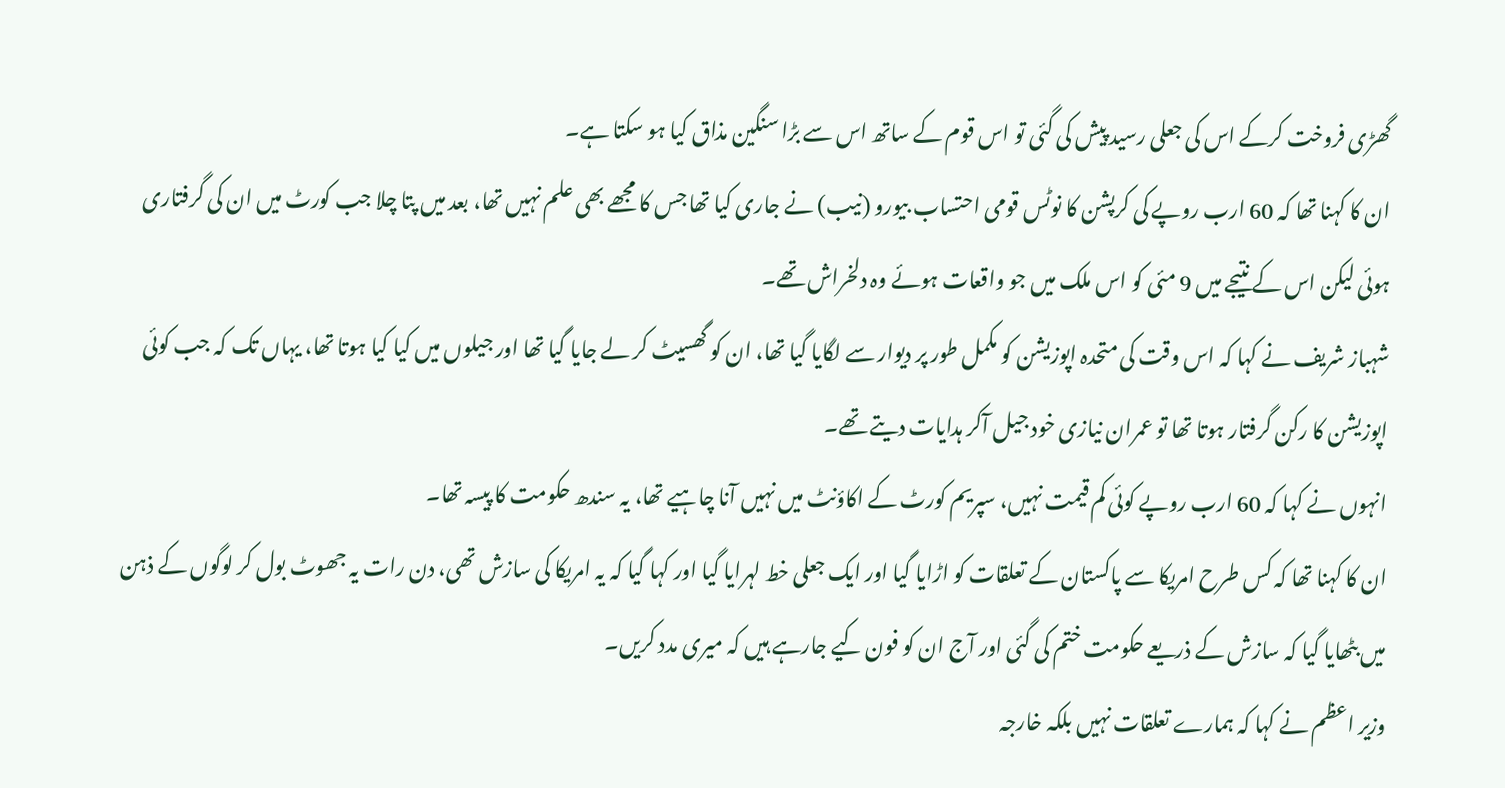گھڑی فروخت کرکے اس کی جعلی رسید پیش کی گئی تو اس قوم کے ساتھ اس سے بڑا سنگین مذاق کیا ہو سکتا ہے۔
ان کا کہنا تھا کہ 60 ارب روپے کی کرپشن کا نوٹس قومی احتساب بیورو (نیب) نے جاری کیا تھا جس کا مجھے بھی علم نہیں تھا، بعد میں پتا چلا جب کورٹ میں ان کی گرفتاری ہوئی لیکن اس کے نتیجے میں 9 مئی کو اس ملک میں جو واقعات ہوئے وہ دلخراش تھے۔
شہباز شریف نے کہا کہ اس وقت کی متحدہ اپوزیشن کو مکمل طور پر دیوار سے لگایا گیا تھا، ان کو گھسیٹ کر لے جایا گیا تھا اور جیلوں میں کیا کیا ہوتا تھا، یہاں تک کہ جب کوئی اپوزیشن کا رکن گرفتار ہوتا تھا تو عمران نیازی خود جیل آکر ہدایات دیتے تھے۔
انہوں نے کہا کہ 60 ارب روپے کوئی کم قیمت نہیں، سپریم کورٹ کے اکاؤنٹ میں نہیں آنا چاہیے تھا، یہ سندھ حکومت کا پیسہ تھا۔
ان کا کہنا تھا کہ کس طرح امریکا سے پاکستان کے تعلقات کو اڑایا گیا اور ایک جعلی خط لہرایا گیا اور کہا گیا کہ یہ امریکا کی سازش تھی، دن رات یہ جھوٹ بول کر لوگوں کے ذہن میں بٹھایا گیا کہ سازش کے ذریعے حکومت ختم کی گئی اور آج ان کو فون کیے جارہے ہیں کہ میری مدد کریں۔
وزیر اعظم نے کہا کہ ہمارے تعلقات نہیں بلکہ خارجہ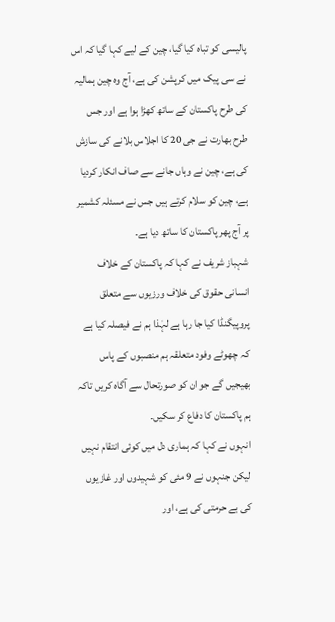پالیسی کو تباہ کیا گیا، چین کے لیے کہا گیا کہ اس نے سی پیک میں کرپشن کی ہے، آج وہ چین ہمالیہ کی طرح پاکستان کے ساتھ کھڑا ہوا ہے اور جس طرح بھارت نے جی 20 کا اجلاس بلانے کی سازش کی ہے، چین نے وہاں جانے سے صاف انکار کردیا ہے، چین کو سلام کرتے ہیں جس نے مسئلہ کشمیر پر آج پھر پاکستان کا ساتھ دیا ہے۔
شہباز شریف نے کہا کہ پاکستان کے خلاف انسانی حقوق کی خلاف ورزیوں سے متعلق پروپیگنڈا کیا جا رہا ہے لہٰذا ہم نے فیصلہ کیا ہے کہ چھوٹے وفود متعلقہ ہم منصبوں کے پاس بھیجیں گے جو ان کو صورتحال سے آگاہ کریں تاکہ ہم پاکستان کا دفاع کر سکیں۔
انہوں نے کہا کہ ہماری دل میں کوئی انتقام نہیں لیکن جنہوں نے 9 مئی کو شہیدوں اور غازیوں کی بے حرمتی کی ہے، اور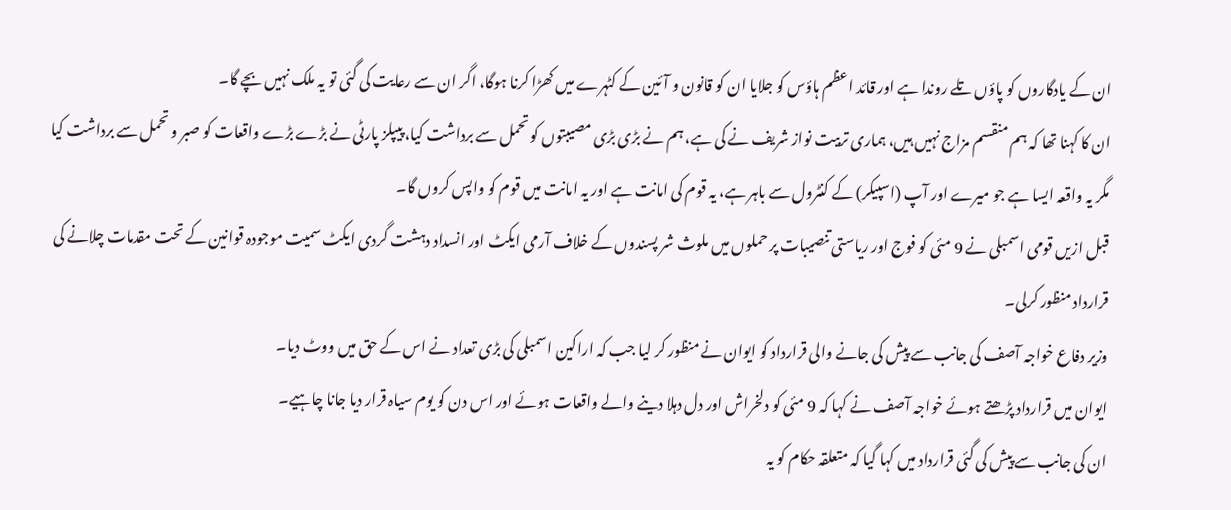ان کے یادگاروں کو پاؤں تلے روندا ہے اور قائد اعظم ہاؤس کو جلایا ان کو قانون و آئین کے کٹہرے میں کھڑا کرنا ہوگا، اگر ان سے رعایت کی گئی تو یہ ملک نہیں بچے گا۔
ان کا کہنا تھا کہ ہم منقسم مزاج نہیں ہیں، ہماری تربیت نواز شریف نے کی ہے، ہم نے بڑی بڑی مصیبتوں کو تحمل سے برداشت کیا، پیپلز پارٹی نے بڑے بڑے واقعات کو صبر و تحمل سے برداشت کیا مگر یہ واقعہ ایسا ہے جو میرے اور آپ (اسپیکر) کے کنٹرول سے باہر ہے، یہ قوم کی امانت ہے اور یہ امانت میں قوم کو واپس کروں گا۔
قبل ازیں قومی اسمبلی نے 9 مئی کو فوج اور ریاستی تنصیبات پر حملوں میں ملوث شر پسندوں کے خلاف آرمی ایکٹ اور انسداد دہشت گردی ایکٹ سمیت موجودہ قوانین کے تحت مقدمات چلانے کی قرارداد منظور کرلی۔
وزیر دفاع خواجہ آصف کی جانب سے پیش کی جانے والی قرارداد کو ایوان نے منظور کر لیا جب کہ اراکین اسمبلی کی بڑی تعداد نے اس کے حق میں ووٹ دیا۔
ایوان میں قرارداد پڑھتے ہوئے خواجہ آصف نے کہا کہ 9 مئی کو دلخراش اور دل دہلا دینے والے واقعات ہوئے اور اس دن کو یوم سیاہ قرار دیا جانا چاہیے۔
ان کی جانب سے پیش کی گئی قرارداد میں کہا گیا کہ متعلقہ حکام کو یہ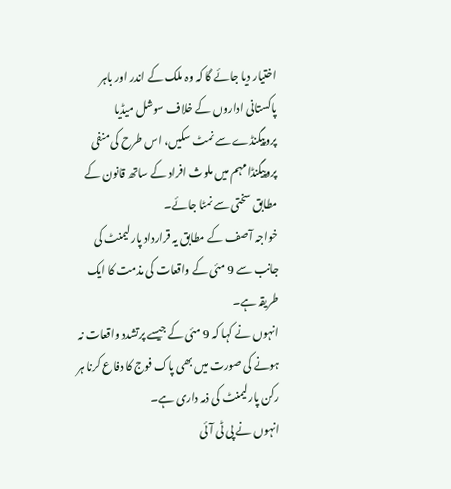اختیار دیا جائے گا کہ وہ ملک کے اندر اور باہر پاکستانی اداروں کے خلاف سوشل میڈیا پروپیگنڈے سے نمٹ سکیں، اس طرح کی منفی پروپیگنڈا مہم میں ملوث افراد کے ساتھ قانون کے مطابق سختی سے نمٹا جائے۔
خواجہ آصف کے مطابق یہ قرارداد پارلیمنٹ کی جانب سے 9 مئی کے واقعات کی مذمت کا ایک طریقہ ہے۔
انہوں نے کہا کہ 9 مئی کے جیسے پرتشدد واقعات نہ ہونے کی صورت میں بھی پاک فوج کا دفاع کرنا ہر رکن پارلیمنٹ کی ذمہ داری ہے۔
انہوں نے پی ٹی آئی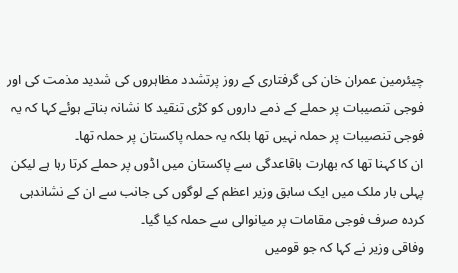چیئرمین عمران خان کی گرفتاری کے روز پرتشدد مظاہروں کی شدید مذمت کی اور فوجی تنصیبات پر حملے کے ذمے داروں کو کڑی تنقید کا نشانہ بناتے ہوئے کہا کہ یہ فوجی تنصیبات پر حملہ نہیں تھا بلکہ یہ حملہ پاکستان پر حملہ تھا۔
ان کا کہنا تھا کہ بھارت باقاعدگی سے پاکستان میں اڈوں پر حملے کرتا رہا ہے لیکن پہلی بار ملک میں ایک سابق وزیر اعظم کے لوگوں کی جانب سے ان کے نشاندہی کردہ صرف فوجی مقامات پر میانوالی سے حملہ کیا گیا۔
وفاقی وزیر نے کہا کہ جو قومیں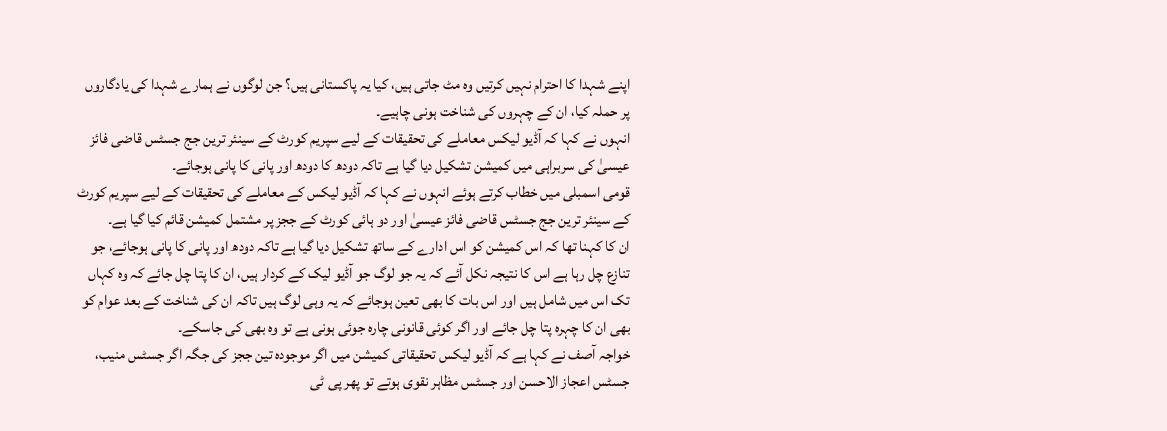اپنے شہدا کا احترام نہیں کرتیں وہ مٹ جاتی ہیں، کیا یہ پاکستانی ہیں؟ جن لوگوں نے ہمارے شہدا کی یادگاروں پر حملہ کیا، ان کے چہروں کی شناخت ہونی چاہیے۔
انہوں نے کہا کہ آڈیو لیکس معاملے کی تحقیقات کے لیے سپریم کورٹ کے سینئر ترین جج جسٹس قاضی فائز عیسیٰ کی سربراہی میں کمیشن تشکیل دیا گیا ہے تاکہ دودھ کا دودھ اور پانی کا پانی ہوجائے۔
قومی اسمبلی میں خطاب کرتے ہوئے انہوں نے کہا کہ آڈیو لیکس کے معاملے کی تحقیقات کے لیے سپریم کورٹ کے سینئر ترین جج جسٹس قاضی فائز عیسیٰ اور دو ہائی کورٹ کے ججز پر مشتمل کمیشن قائم کیا گیا ہے۔
ان کا کہنا تھا کہ اس کمیشن کو اس ادارے کے ساتھ تشکیل دیا گیا ہے تاکہ دودھ اور پانی کا پانی ہوجائے، جو تنازع چل رہا ہے اس کا نتیجہ نکل آئے کہ یہ جو لوگ جو آڈیو لیک کے کردار ہیں، ان کا پتا چل جائے کہ وہ کہاں تک اس میں شامل ہیں اور اس بات کا بھی تعین ہوجائے کہ یہ وہی لوگ ہیں تاکہ ان کی شناخت کے بعد عوام کو بھی ان کا چہرہ پتا چل جائے اور اگر کوئی قانونی چارہ جوئی ہونی ہے تو وہ بھی کی جاسکے۔
خواجہ آصف نے کہا ہے کہ آڈیو لیکس تحقیقاتی کمیشن میں اگر موجودہ تین ججز کی جگہ اگر جسٹس منیب، جسٹس اعجاز الاحسن اور جسٹس مظاہر نقوی ہوتے تو پھر پی ٹی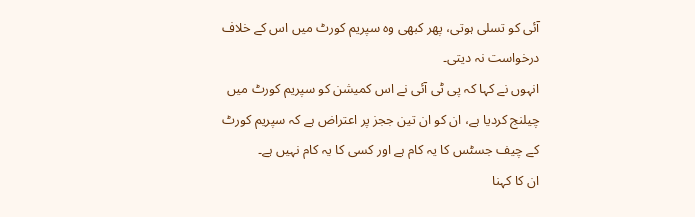آئی کو تسلی ہوتی، پھر کبھی وہ سپریم کورٹ میں اس کے خلاف درخواست نہ دیتی۔
انہوں نے کہا کہ پی ٹی آئی نے اس کمیشن کو سپریم کورٹ میں چیلنج کردیا ہے، ان کو ان تین ججز پر اعتراض ہے کہ سپریم کورٹ کے چیف جسٹس کا یہ کام ہے اور کسی کا یہ کام نہیں ہے۔
ان کا کہنا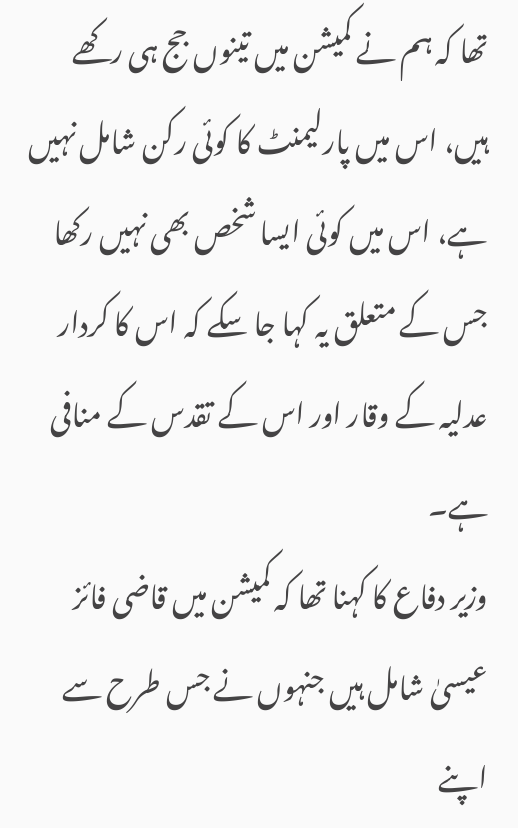تھا کہ ہم نے کمیشن میں تینوں جج ہی رکھے ہیں، اس میں پارلیمنٹ کا کوئی رکن شامل نہیں ہے، اس میں کوئی ایسا شخص بھی نہیں رکھا جس کے متعلق یہ کہا جا سکے کہ اس کا کردار عدلیہ کے وقار اور اس کے تقدس کے منافی ہے۔
وزیر دفاع کا کہنا تھا کہ کمیشن میں قاضی فائز عیسیٰ شامل ہیں جنہوں نے جس طرح سے اپنے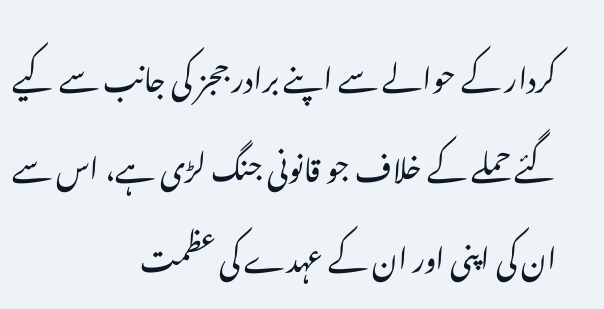کردار کے حوالے سے اپنے برادر ججز کی جانب سے کیے گئے حملے کے خلاف جو قانونی جنگ لڑی ہے، اس سے ان کی اپنی اور ان کے عہدے کی عظمت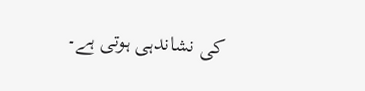کی نشاندہی ہوتی ہے۔